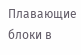Плавающие блоки в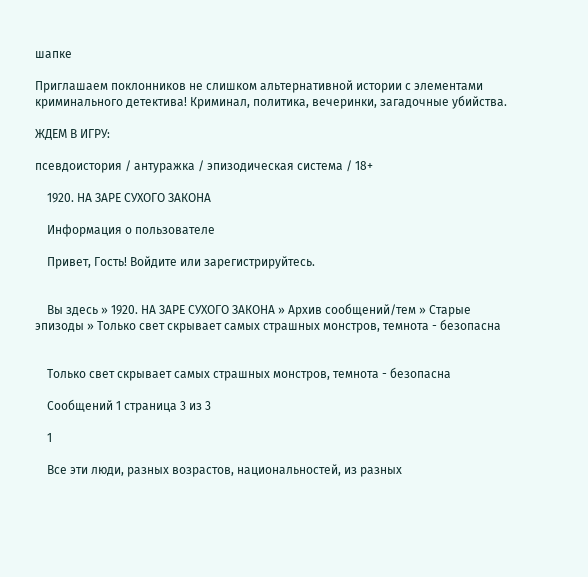шапке

Приглашаем поклонников не слишком альтернативной истории с элементами криминального детектива! Криминал, политика, вечеринки, загадочные убийства.

ЖДЕМ В ИГРУ:

псевдоистория / антуражка / эпизодическая система / 18+

    1920. НА ЗАРЕ СУХОГО ЗАКОНА

    Информация о пользователе

    Привет, Гость! Войдите или зарегистрируйтесь.


    Вы здесь » 1920. НА ЗАРЕ СУХОГО ЗАКОНА » Архив сообщений/тем » Старые эпизоды » Только свет скрывает самых страшных монстров, темнота - безопасна


    Только свет скрывает самых страшных монстров, темнота - безопасна

    Сообщений 1 страница 3 из 3

    1

    Все эти люди, разных возрастов, национальностей, из разных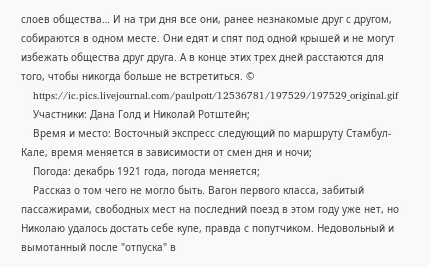слоев общества… И на три дня все они, ранее незнакомые друг с другом, собираются в одном месте. Они едят и спят под одной крышей и не могут избежать общества друг друга. А в конце этих трех дней расстаются для того, чтобы никогда больше не встретиться. ©
    https://ic.pics.livejournal.com/paulpott/12536781/197529/197529_original.gif
    Участники: Дана Голд и Николай Ротштейн;
    Время и место: Восточный экспресс следующий по маршруту Стамбул-Кале, время меняется в зависимости от смен дня и ночи;
    Погода: декабрь 1921 года, погода меняется;
    Рассказ о том чего не могло быть. Вагон первого класса, забитый пассажирами, свободных мест на последний поезд в этом году уже нет, но Николаю удалось достать себе купе, правда с попутчиком. Недовольный и вымотанный после "отпуска" в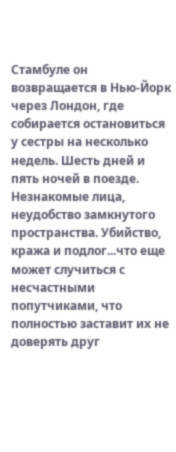Стамбуле он возвращается в Нью-Йорк через Лондон, где собирается остановиться у сестры на несколько недель. Шесть дней и пять ночей в поезде. Незнакомые лица, неудобство замкнутого пространства. Убийство, кража и подлог...что еще может случиться с несчастными попутчиками, что полностью заставит их не доверять друг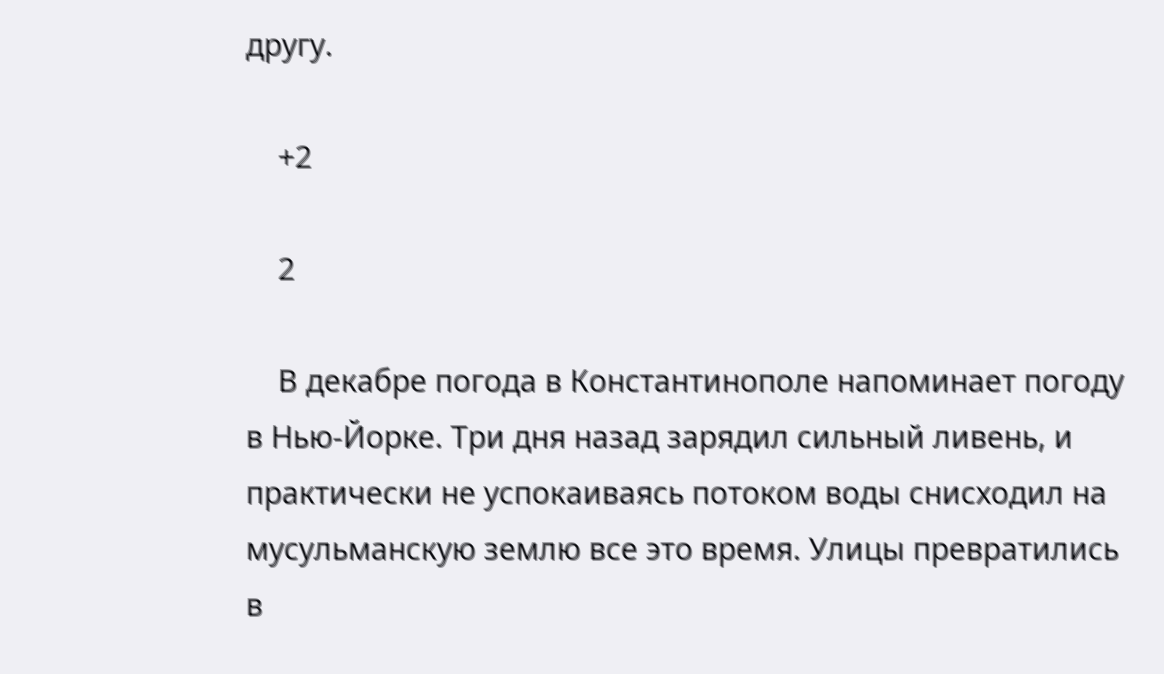другу.

    +2

    2

    В декабре погода в Константинополе напоминает погоду в Нью-Йорке. Три дня назад зарядил сильный ливень, и практически не успокаиваясь потоком воды снисходил на мусульманскую землю все это время. Улицы превратились в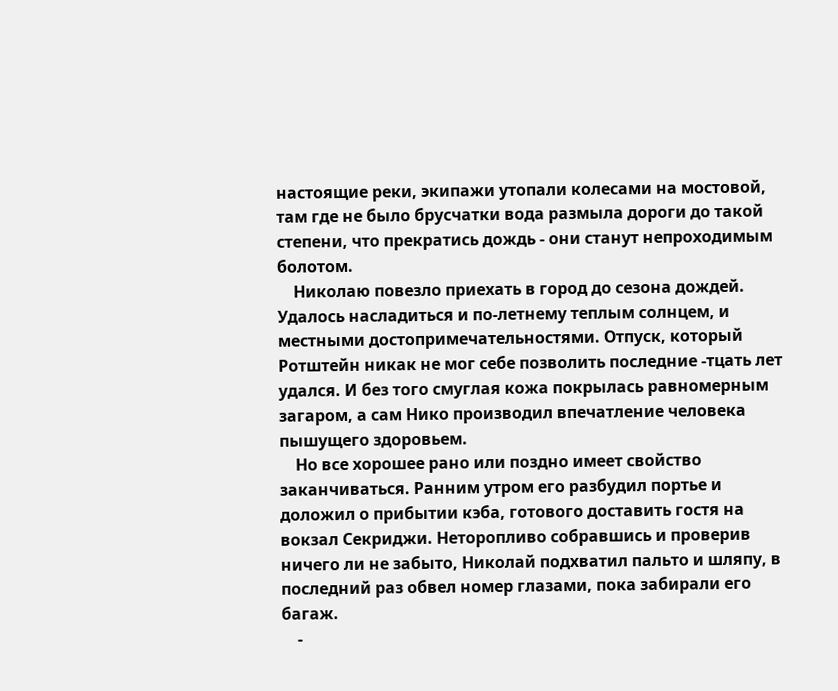настоящие реки, экипажи утопали колесами на мостовой, там где не было брусчатки вода размыла дороги до такой степени, что прекратись дождь - они станут непроходимым болотом.
    Николаю повезло приехать в город до сезона дождей. Удалось насладиться и по-летнему теплым солнцем, и местными достопримечательностями. Отпуск, который Ротштейн никак не мог себе позволить последние -тцать лет удался. И без того смуглая кожа покрылась равномерным загаром, а сам Нико производил впечатление человека пышущего здоровьем.
    Но все хорошее рано или поздно имеет свойство заканчиваться. Ранним утром его разбудил портье и доложил о прибытии кэба, готового доставить гостя на вокзал Секриджи. Неторопливо собравшись и проверив ничего ли не забыто, Николай подхватил пальто и шляпу, в последний раз обвел номер глазами, пока забирали его багаж.
    -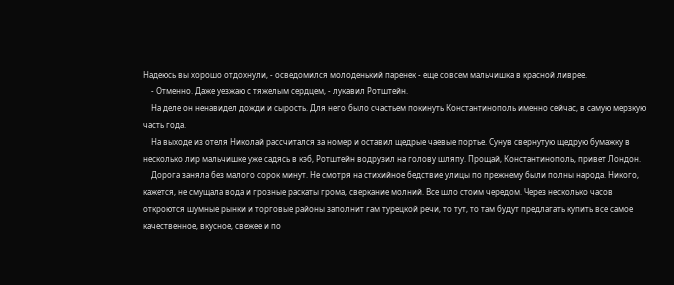Надеюсь вы хорошо отдохнули, - осведомился молоденький паренек - еще совсем мальчишка в красной ливрее.
    - Отменно. Даже уезжаю с тяжелым сердцем, - лукавил Ротштейн.
    На деле он ненавидел дожди и сырость. Для него было счастьем покинуть Константинополь именно сейчас, в самую мерзкую часть года.
    На выходе из отеля Николай рассчитался за номер и оставил щедрые чаевые портье. Сунув свернутую щедрую бумажку в несколько лир мальчишке уже садясь в кэб, Ротштейн водрузил на голову шляпу. Прощай, Константинополь, привет Лондон.
    Дорога заняла без малого сорок минут. Не смотря на стихийное бедствие улицы по прежнему были полны народа. Никого, кажется, не смущала вода и грозные раскаты грома, сверкание молний. Все шло стоим чередом. Через несколько часов откроются шумные рынки и торговые районы заполнит гам турецкой речи, то тут, то там будут предлагать купить все самое качественное, вкусное, свежее и по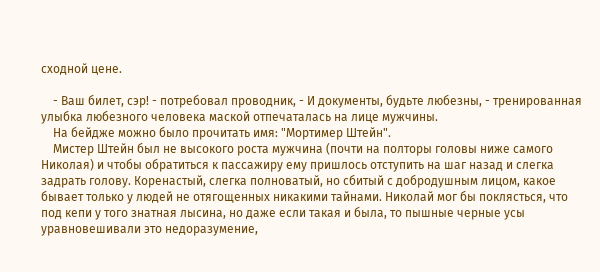сходной цене.

    - Ваш билет, сэр! - потребовал проводник, - И документы, будьте любезны, - тренированная улыбка любезного человека маской отпечаталась на лице мужчины.
    На бейдже можно было прочитать имя: "Мортимер Штейн".
    Мистер Штейн был не высокого роста мужчина (почти на полторы головы ниже самого Николая) и чтобы обратиться к пассажиру ему пришлось отступить на шаг назад и слегка задрать голову. Коренастый, слегка полноватый, но сбитый с добродушным лицом, какое бывает только у людей не отягощенных никакими тайнами. Николай мог бы поклясться, что под кепи у того знатная лысина, но даже если такая и была, то пышные черные усы уравновешивали это недоразумение,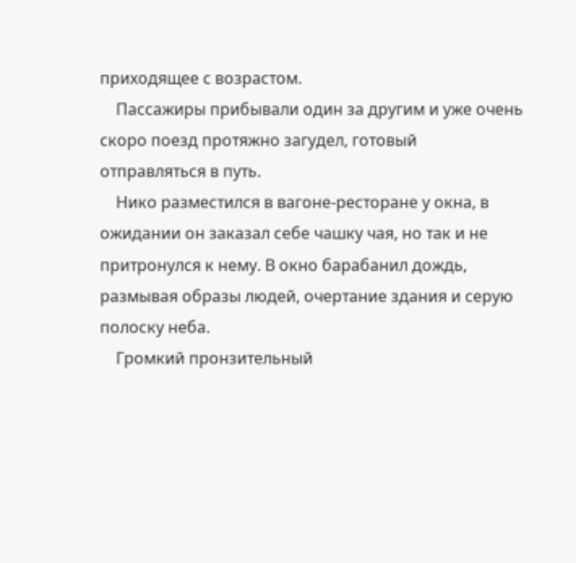приходящее с возрастом.
    Пассажиры прибывали один за другим и уже очень скоро поезд протяжно загудел, готовый отправляться в путь.
    Нико разместился в вагоне-ресторане у окна, в ожидании он заказал себе чашку чая, но так и не притронулся к нему. В окно барабанил дождь, размывая образы людей, очертание здания и серую полоску неба.
    Громкий пронзительный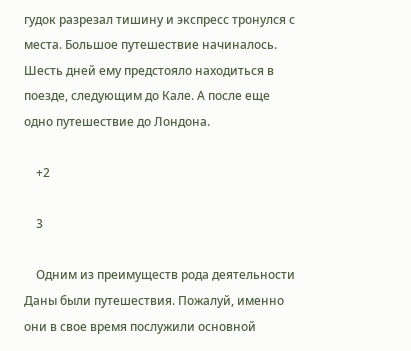гудок разрезал тишину и экспресс тронулся с места. Большое путешествие начиналось. Шесть дней ему предстояло находиться в поезде, следующим до Кале. А после еще одно путешествие до Лондона.

    +2

    3

    Одним из преимуществ рода деятельности Даны были путешествия. Пожалуй, именно они в свое время послужили основной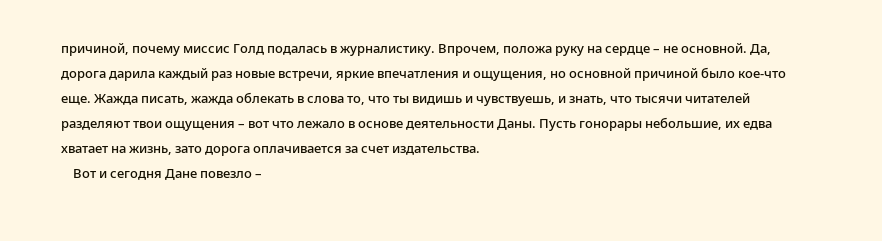причиной, почему миссис Голд подалась в журналистику. Впрочем, положа руку на сердце – не основной. Да, дорога дарила каждый раз новые встречи, яркие впечатления и ощущения, но основной причиной было кое-что еще. Жажда писать, жажда облекать в слова то, что ты видишь и чувствуешь, и знать, что тысячи читателей разделяют твои ощущения – вот что лежало в основе деятельности Даны. Пусть гонорары небольшие, их едва хватает на жизнь, зато дорога оплачивается за счет издательства.
    Вот и сегодня Дане повезло –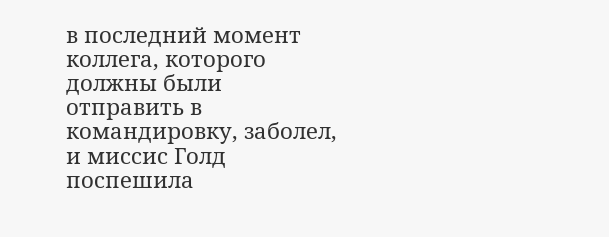в последний момент коллега, которого должны были отправить в командировку, заболел, и миссис Голд поспешила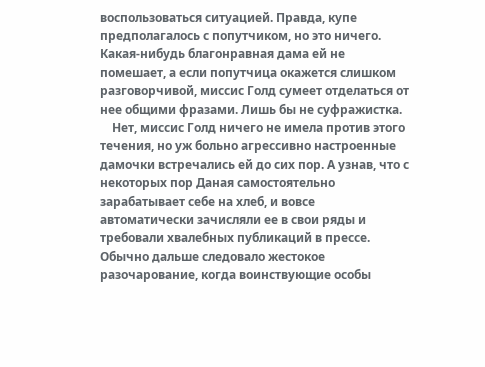воспользоваться ситуацией. Правда, купе предполагалось с попутчиком, но это ничего. Какая-нибудь благонравная дама ей не помешает, а если попутчица окажется слишком разговорчивой, миссис Голд сумеет отделаться от нее общими фразами. Лишь бы не суфражистка.
    Нет, миссис Голд ничего не имела против этого течения, но уж больно агрессивно настроенные дамочки встречались ей до сих пор. А узнав, что с некоторых пор Даная самостоятельно зарабатывает себе на хлеб, и вовсе автоматически зачисляли ее в свои ряды и требовали хвалебных публикаций в прессе. Обычно дальше следовало жестокое разочарование, когда воинствующие особы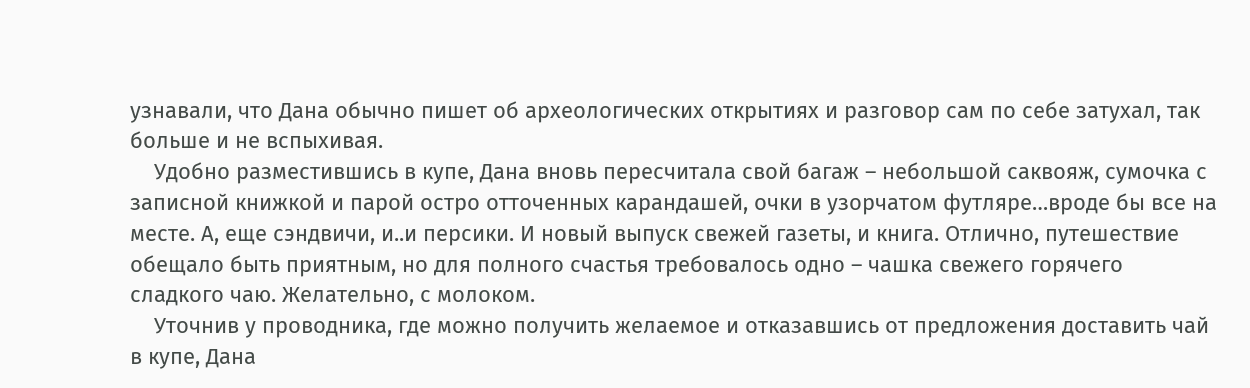узнавали, что Дана обычно пишет об археологических открытиях и разговор сам по себе затухал, так больше и не вспыхивая.
    Удобно разместившись в купе, Дана вновь пересчитала свой багаж – небольшой саквояж, сумочка с записной книжкой и парой остро отточенных карандашей, очки в узорчатом футляре…вроде бы все на месте. А, еще сэндвичи, и..и персики. И новый выпуск свежей газеты, и книга. Отлично, путешествие обещало быть приятным, но для полного счастья требовалось одно – чашка свежего горячего сладкого чаю. Желательно, с молоком.
    Уточнив у проводника, где можно получить желаемое и отказавшись от предложения доставить чай в купе, Дана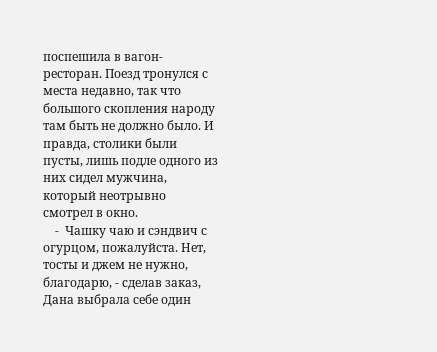поспешила в вагон-ресторан. Поезд тронулся с места недавно, так что большого скопления народу там быть не должно было. И правда, столики были пусты, лишь подле одного из них сидел мужчина, который неотрывно смотрел в окно.
    -  Чашку чаю и сэндвич с огурцом, пожалуйста. Нет, тосты и джем не нужно, благодарю, - сделав заказ, Дана выбрала себе один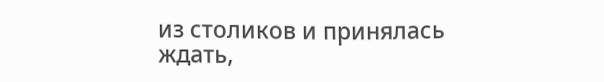из столиков и принялась ждать,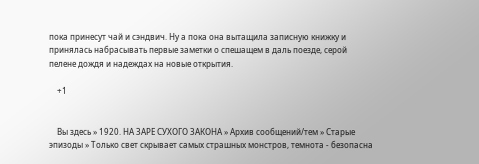пока принесут чай и сэндвич. Ну а пока она вытащила записную книжку и принялась набрасывать первые заметки о спешащем в даль поезде, серой пелене дождя и надеждах на новые открытия.

    +1


    Вы здесь » 1920. НА ЗАРЕ СУХОГО ЗАКОНА » Архив сообщений/тем » Старые эпизоды » Только свет скрывает самых страшных монстров, темнота - безопасна